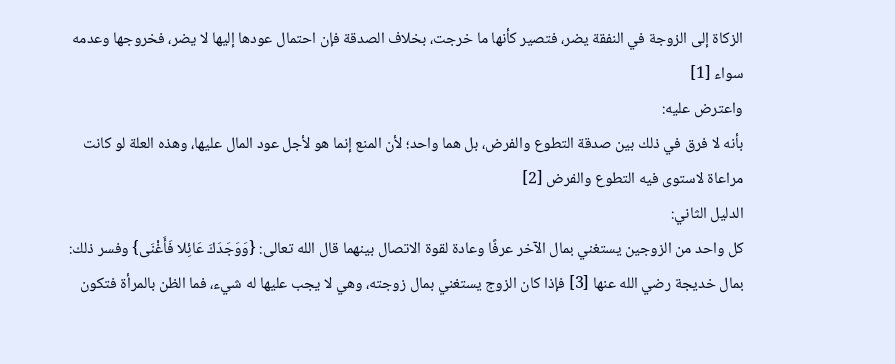الزكاة إلى الزوجة في النفقة يضر، فتصير كأنها ما خرجت، بخلاف الصدقة فإن احتمال عودها إليها لا يضر، فخروجها وعدمه سواء [1]
واعترض عليه:
بأنه لا فرق في ذلك بين صدقة التطوع والفرض، بل هما واحد؛ لأن المنع إنما هو لأجل عود المال عليها، وهذه العلة لو كانت مراعاة لاستوى فيه التطوع والفرض [2]
الدليل الثاني:
كل واحد من الزوجين يستغني بمال الآخر عرفًا وعادة لقوة الاتصال بينهما قال الله تعالى: {وَوَجَدَكَ عَائِلا فَأَغْنَى} وفسر ذلك: بمال خديجة رضي الله عنها [3] فإذا كان الزوج يستغني بمال زوجته، وهي لا يجب عليها له شيء، فما الظن بالمرأة فتكون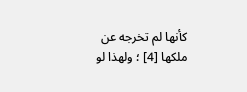كأنها لم تخرجه عن ملكها [4] ؛ ولهذا لو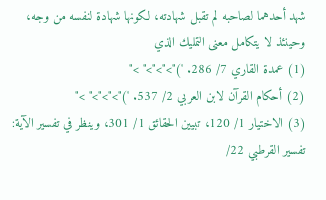شهد أحدهما لصاحبه لم تقبل شهادته، لكونها شهادة لنفسه من وجه، وحينئذ لا يتكامل معنى التمليك الذي
(1) عمدة القاري 7/ 286. ')">">">" >"
(2) أحكام القرآن لابن العربي 2/ 537. ')">">">" >"
(3) الاختيار 1/ 120، تبيين الحقائق 1/ 301، وينظر في تفسير الآية: تفسير القرطبي 22/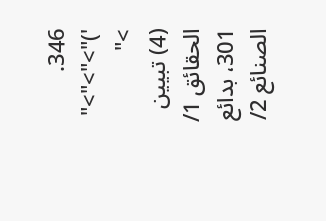346. ')">">">" >"
(4) تبيين الحقائق 1/ 301، بدائع الصنائع 2/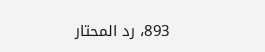893، رد المحتار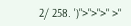2/ 258. ')">">">" >"